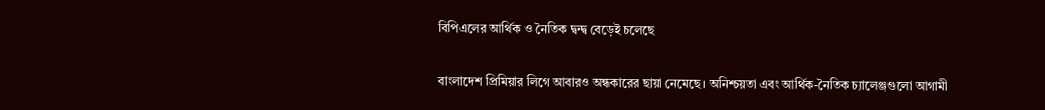বিপিএলের আর্থিক ও নৈতিক দ্বন্দ্ব বেড়েই চলেছে

বাংলাদেশ প্রিমিয়ার লিগে আবারও অন্ধকারের ছায়া নেমেছে। অনিশ্চয়তা এবং আর্থিক-নৈতিক চ্যালেঞ্জগুলো আগামী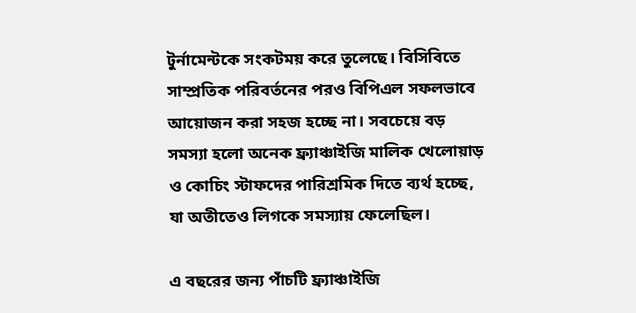টুর্নামেন্টকে সংকটময় করে তুলেছে। বিসিবিতে সাম্প্রতিক পরিবর্তনের পরও বিপিএল সফলভাবে আয়োজন করা সহজ হচ্ছে না। সবচেয়ে বড় সমস্যা হলো অনেক ফ্র্যাঞ্চাইজি মালিক খেলোয়াড় ও কোচিং স্টাফদের পারিশ্রমিক দিতে ব্যর্থ হচ্ছে, যা অতীতেও লিগকে সমস্যায় ফেলেছিল।

এ বছরের জন্য পাঁচটি ফ্র্যাঞ্চাইজি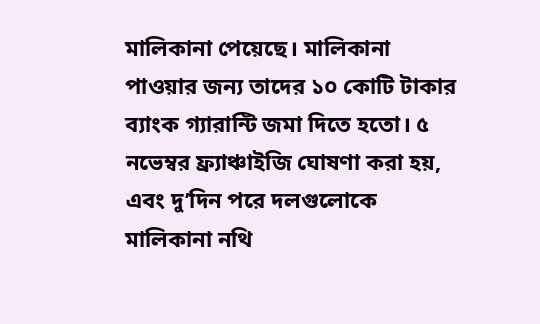মালিকানা পেয়েছে। মালিকানা পাওয়ার জন্য তাদের ১০ কোটি টাকার ব্যাংক গ্যারান্টি জমা দিতে হতো। ৫ নভেম্বর ফ্র্যাঞ্চাইজি ঘোষণা করা হয়, এবং দু’দিন পরে দলগুলোকে মালিকানা নথি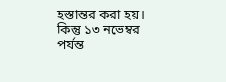হস্তান্তর করা হয়। কিন্তু ১৩ নভেম্বর পর্যন্ত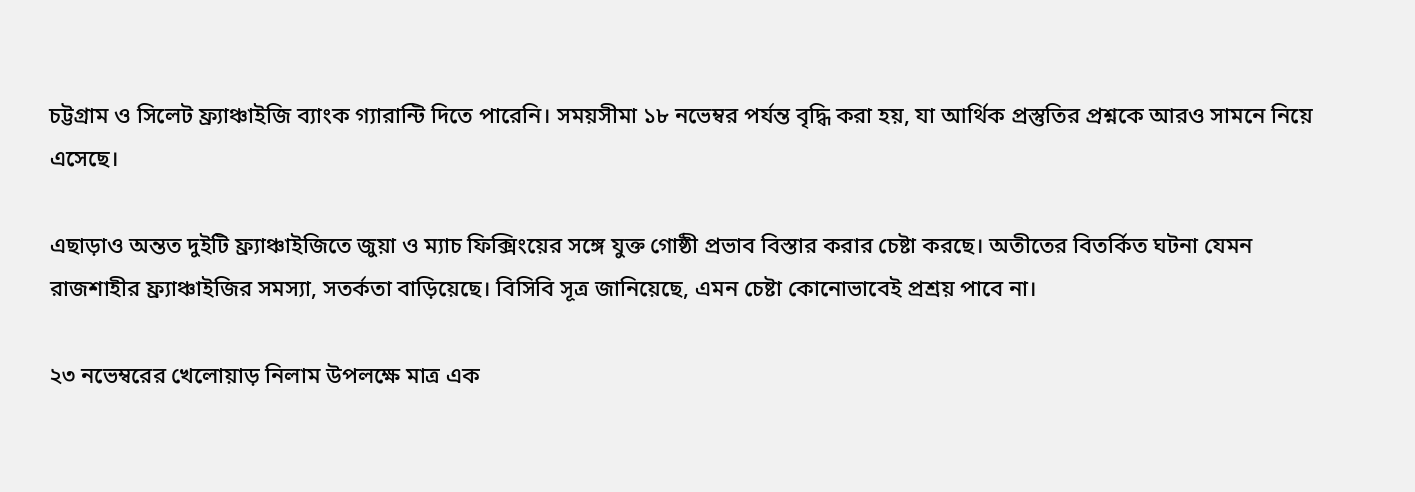চট্টগ্রাম ও সিলেট ফ্র্যাঞ্চাইজি ব্যাংক গ্যারান্টি দিতে পারেনি। সময়সীমা ১৮ নভেম্বর পর্যন্ত বৃদ্ধি করা হয়, যা আর্থিক প্রস্তুতির প্রশ্নকে আরও সামনে নিয়ে এসেছে।

এছাড়াও অন্তত দুইটি ফ্র্যাঞ্চাইজিতে জুয়া ও ম্যাচ ফিক্সিংয়ের সঙ্গে যুক্ত গোষ্ঠী প্রভাব বিস্তার করার চেষ্টা করছে। অতীতের বিতর্কিত ঘটনা যেমন রাজশাহীর ফ্র্যাঞ্চাইজির সমস্যা, সতর্কতা বাড়িয়েছে। বিসিবি সূত্র জানিয়েছে, এমন চেষ্টা কোনোভাবেই প্রশ্রয় পাবে না।

২৩ নভেম্বরের খেলোয়াড় নিলাম উপলক্ষে মাত্র এক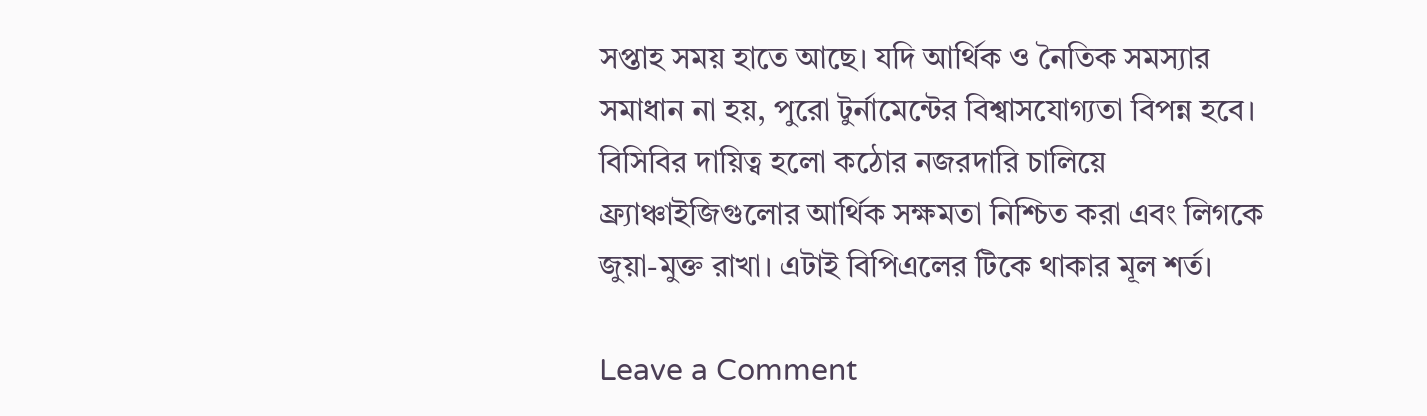সপ্তাহ সময় হাতে আছে। যদি আর্থিক ও নৈতিক সমস্যার সমাধান না হয়, পুরো টুর্নামেন্টের বিশ্বাসযোগ্যতা বিপন্ন হবে। বিসিবির দায়িত্ব হলো কঠোর নজরদারি চালিয়ে ফ্র্যাঞ্চাইজিগুলোর আর্থিক সক্ষমতা নিশ্চিত করা এবং লিগকে জুয়া-মুক্ত রাখা। এটাই বিপিএলের টিকে থাকার মূল শর্ত।

Leave a Comment